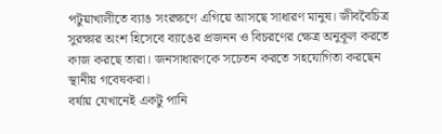পটুয়াখালীতে ব্যাঙ সংরক্ষণে এগিয়ে আসছে সাধারণ মানুষ। জীববৈচিত্র সুরক্ষার অংশ হিসেবে ব্যাঙের প্রজনন ও বিচরণের ক্ষেত্র অনুকূল করতে কাজ করছে তারা। জনসাধারণকে সচেতন করতে সহযোগিতা করছেন স্থানীয় গবেষকরা।
বর্ষায় যেখানেই একটু পানি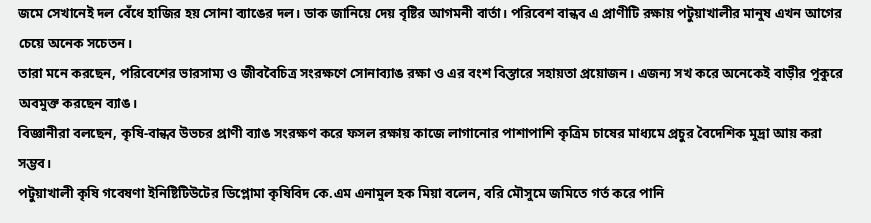জমে সেখানেই দল বেঁধে হাজির হয় সোনা ব্যাঙের দল। ডাক জানিয়ে দেয় বৃষ্টির আগমনী বার্তা। পরিবেশ বান্ধব এ প্রাণীটি রক্ষায় পটুয়াখালীর মানুষ এখন আগের চেয়ে অনেক সচেতন।
তারা মনে করছেন, পরিবেশের ভারসাম্য ও জীববৈচিত্র সংরক্ষণে সোনাব্যাঙ রক্ষা ও এর বংশ বিস্তারে সহায়তা প্রয়োজন। এজন্য সখ করে অনেকেই বাড়ীর পুকুরে অবমুক্ত করছেন ব্যাঙ।
বিজ্ঞানীরা বলছেন, কৃষি-বান্ধব উভচর প্রাণী ব্যাঙ সংরক্ষণ করে ফসল রক্ষায় কাজে লাগানোর পাশাপাশি কৃত্রিম চাষের মাধ্যমে প্রচুর বৈদেশিক মুদ্রা আয় করা সম্ভব।
পটুয়াখালী কৃষি গবেষণা ইনিষ্টিটিউটের ডিপ্লোমা কৃষিবিদ কে.এম এনামুল হক মিয়া বলেন, বরি মৌসুমে জমিতে গর্ত করে পানি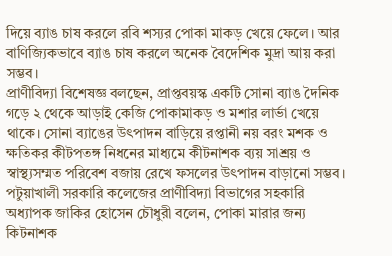দিয়ে ব্যাঙ চাষ করলে রবি শস্যর পোকা মাকড় খেয়ে ফেলে। আর বাণিজ্যিকভাবে ব্যাঙ চাষ করলে অনেক বৈদেশিক মুদ্রা আয় করা সম্ভব।
প্রাণীবিদ্যা বিশেষজ্ঞ বলছেন, প্রাপ্তবয়স্ক একটি সোনা ব্যাঙ দৈনিক গড়ে ২ থেকে আড়াই কেজি পোকামাকড় ও মশার লার্ভা খেয়ে থাকে। সোনা ব্যাঙের উৎপাদন বাড়িয়ে রপ্তানী নয় বরং মশক ও ক্ষতিকর কীটপতঙ্গ নিধনের মাধ্যমে কীটনাশক ব্যয় সাশ্রয় ও স্বাস্থ্যসম্মত পরিবেশ বজায় রেখে ফসলের উৎপাদন বাড়ানো সম্ভব।
পটুয়াখালী সরকারি কলেজের প্রাণীবিদ্যা বিভাগের সহকারি অধ্যাপক জাকির হোসেন চৌধুরী বলেন, পোকা মারার জন্য কিটনাশক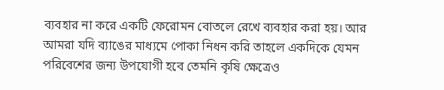ব্যবহার না করে একটি ফেরোমন বোতলে রেখে ব্যবহার করা হয়। আর আমরা যদি ব্যাঙের মাধ্যমে পোকা নিধন করি তাহলে একদিকে যেমন পরিবেশের জন্য উপযোগী হবে তেমনি কৃষি ক্ষেত্রেও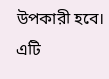উপকারী হবে। এটি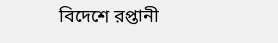বিদেশে রপ্তানী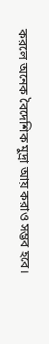করলে অনেক বৈদেশিক মুদ্রা আয় করাও সম্ভব হবে।